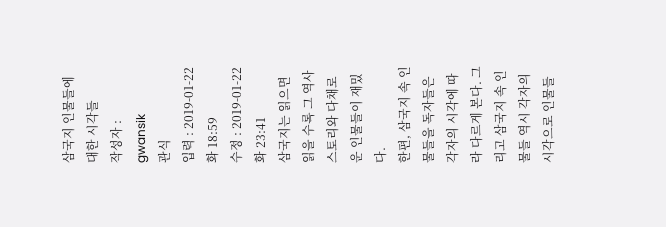삼국지 인물들에 대한 시각들
작성자 :
gwansik
관식
입력 : 2019-01-22 화 18:59
수정 : 2019-01-22 화 23:41
삼국지는 읽으면 읽을 수록 그 역사 스토리와 다채로운 인물들이 재밌다.
한편, 삼국지 속 인물들을 독자들은 각자의 시각에 따라 다르게 본다. 그리고 삼국지 속 인물들 역시 각자의 시각으로 인물들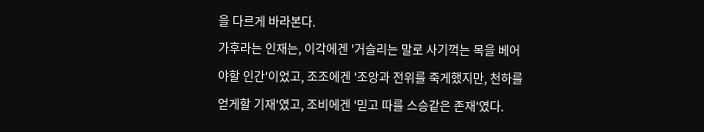을 다르게 바라본다.
가후라는 인재는, 이각에겐 '거슬리는 말로 사기꺽는 목을 베어야할 인간'이었고, 조조에겐 '조앙과 전위를 죽게했지만, 천하를 얻게할 기재'였고, 조비에겐 '믿고 따를 스승같은 존재'였다.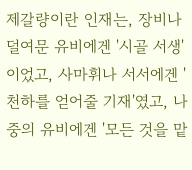제갈량이란 인재는, 장비나 덜여문 유비에겐 '시골 서생'이었고, 사마휘나 서서에겐 '천하를 얻어줄 기재'였고, 나중의 유비에겐 '모든 것을 맡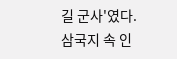길 군사'였다.
삼국지 속 인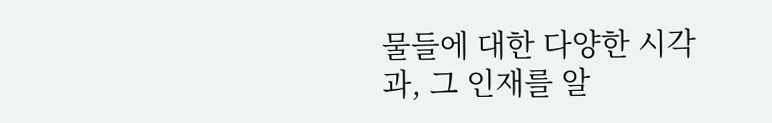물들에 대한 다양한 시각과, 그 인재를 알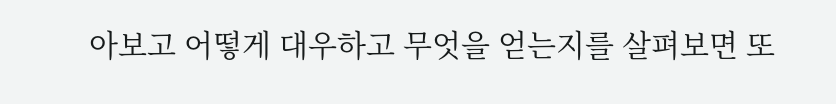아보고 어떻게 대우하고 무엇을 얻는지를 살펴보면 또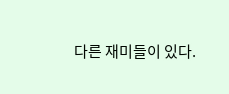다른 재미들이 있다.